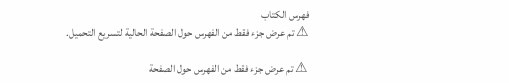فهرس الكتاب
⚠ تم عرض جزء فقط من الفهرس حول الصفحة الحالية لتسريع التحميل.

⚠ تم عرض جزء فقط من الفهرس حول الصفحة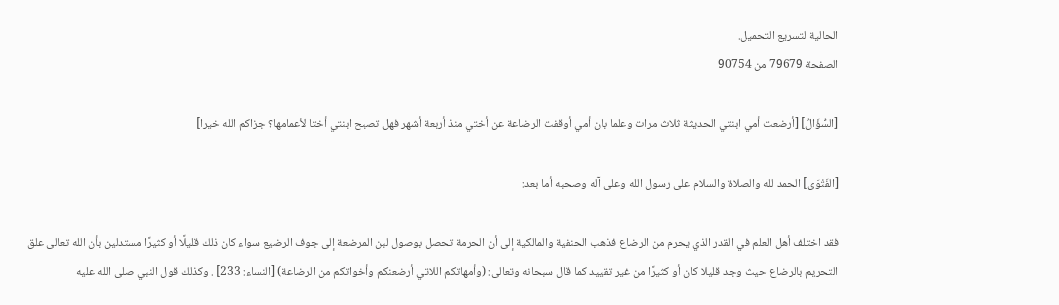الحالية لتسريع التحميل.
الصفحة 79679 من 90754

[السُّؤَالُ] [أرضعت أمي ابنتي الحديثة ثلاث مرات وعلما بان أمي أوقفت الرضاعة عن أختي منذ أربعة أشهر فهل تصبح ابنتي أختا لأعمامها؟ جزاكم الله خيرا]

[الفَتْوَى] الحمد لله والصلاة والسلام على رسول الله وعلى آله وصحبه أما بعد:

فقد اختلف أهل العلم في القدر الذي يحرم من الرضاع فذهب الحنفية والمالكية إلى أن الحرمة تحصل بوصول لبن المرضعة إلى جوف الرضيع سواء كان ذلك قليلًا أو كثيرًا مستدلين بأن الله تعالى علق التحريم بالرضاع حيث وجد قليلا كان أو كثيرًا من غير تقييد كما قال سبحانه وتعالى: (وأمهاتكم اللاتي أرضعنكم وأخواتكم من الرضاعة) [النساء: 233] . وكذلك قول النبي صلى الله عليه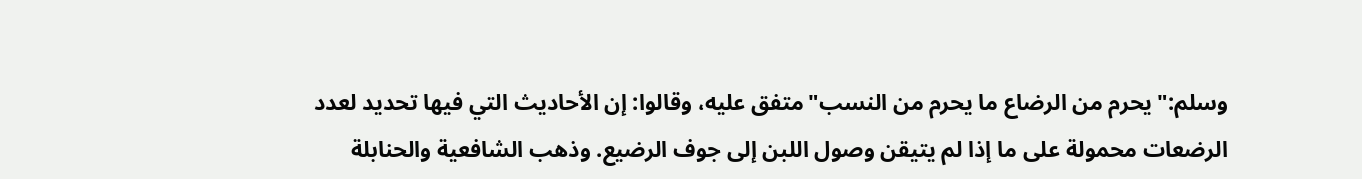وسلم:"يحرم من الرضاع ما يحرم من النسب"متفق عليه، وقالوا: إن الأحاديث التي فيها تحديد لعدد الرضعات محمولة على ما إذا لم يتيقن وصول اللبن إلى جوف الرضيع. وذهب الشافعية والحنابلة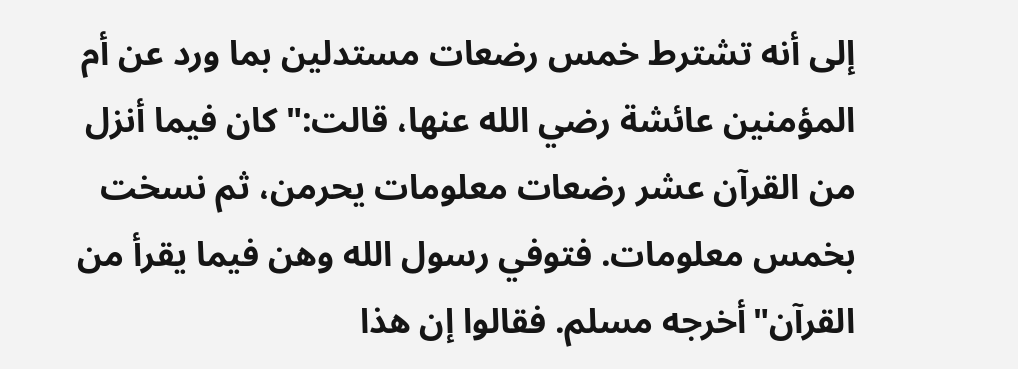إلى أنه تشترط خمس رضعات مستدلين بما ورد عن أم المؤمنين عائشة رضي الله عنها، قالت:"كان فيما أنزل من القرآن عشر رضعات معلومات يحرمن، ثم نسخت بخمس معلومات. فتوفي رسول الله وهن فيما يقرأ من القرآن"أخرجه مسلم. فقالوا إن هذا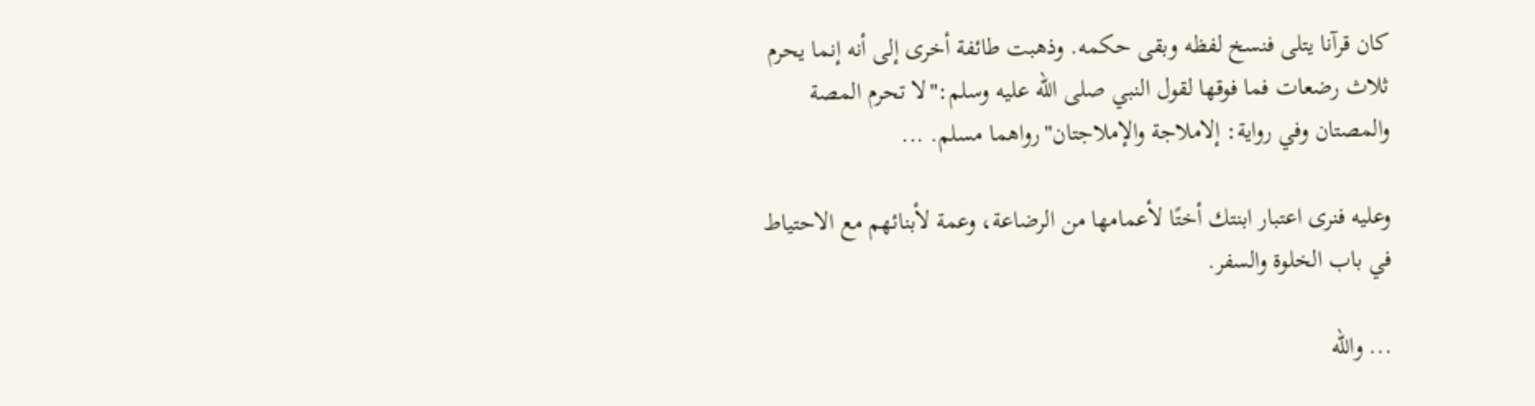كان قرآنا يتلى فنسخ لفظه وبقى حكمه. وذهبت طائفة أخرى إلى أنه إنما يحرم ثلاث رضعات فما فوقها لقول النبي صلى الله عليه وسلم:"لا تحرم المصة والمصتان وفي رواية: إلاملاجة والإملاجتان"رواهما مسلم. ...

وعليه فنرى اعتبار ابنتك أختًا لأعمامها من الرضاعة، وعمة لأبنائهم مع الاحتياط في باب الخلوة والسفر.

... والله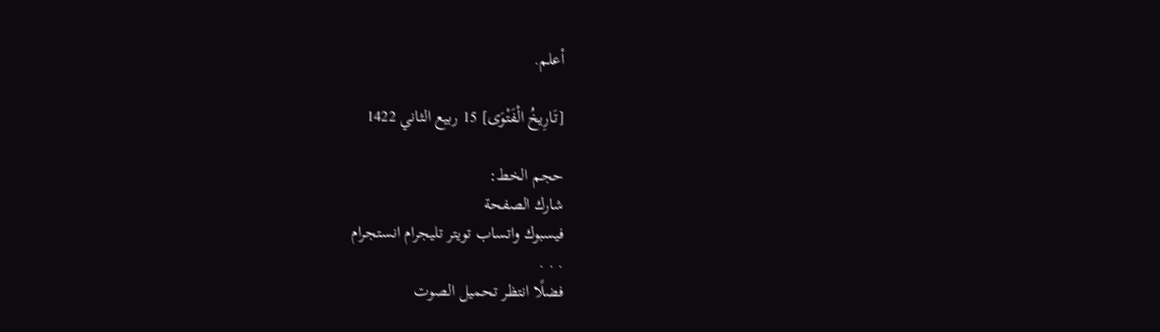أعلم.

[تَارِيخُ الْفَتْوَى] 15 ربيع الثاني 1422

حجم الخط:
شارك الصفحة
فيسبوك واتساب تويتر تليجرام انستجرام
. . .
فضلًا انتظر تحميل الصوت